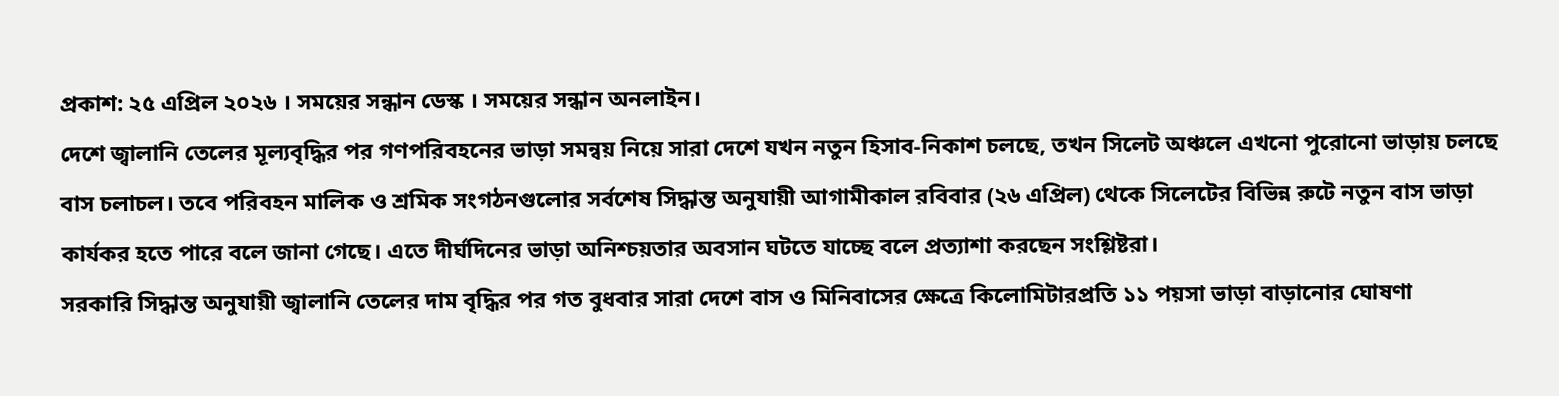প্রকাশ: ২৫ এপ্রিল ২০২৬ । সময়ের সন্ধান ডেস্ক । সময়ের সন্ধান অনলাইন।
দেশে জ্বালানি তেলের মূল্যবৃদ্ধির পর গণপরিবহনের ভাড়া সমন্বয় নিয়ে সারা দেশে যখন নতুন হিসাব-নিকাশ চলছে, তখন সিলেট অঞ্চলে এখনো পুরোনো ভাড়ায় চলছে বাস চলাচল। তবে পরিবহন মালিক ও শ্রমিক সংগঠনগুলোর সর্বশেষ সিদ্ধান্ত অনুযায়ী আগামীকাল রবিবার (২৬ এপ্রিল) থেকে সিলেটের বিভিন্ন রুটে নতুন বাস ভাড়া কার্যকর হতে পারে বলে জানা গেছে। এতে দীর্ঘদিনের ভাড়া অনিশ্চয়তার অবসান ঘটতে যাচ্ছে বলে প্রত্যাশা করছেন সংশ্লিষ্টরা।
সরকারি সিদ্ধান্ত অনুযায়ী জ্বালানি তেলের দাম বৃদ্ধির পর গত বুধবার সারা দেশে বাস ও মিনিবাসের ক্ষেত্রে কিলোমিটারপ্রতি ১১ পয়সা ভাড়া বাড়ানোর ঘোষণা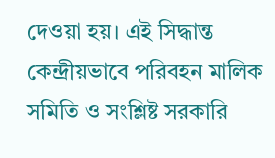দেওয়া হয়। এই সিদ্ধান্ত কেন্দ্রীয়ভাবে পরিবহন মালিক সমিতি ও সংশ্লিষ্ট সরকারি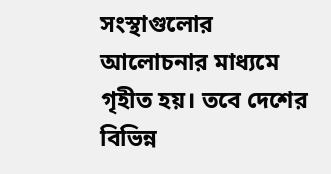সংস্থাগুলোর আলোচনার মাধ্যমে গৃহীত হয়। তবে দেশের বিভিন্ন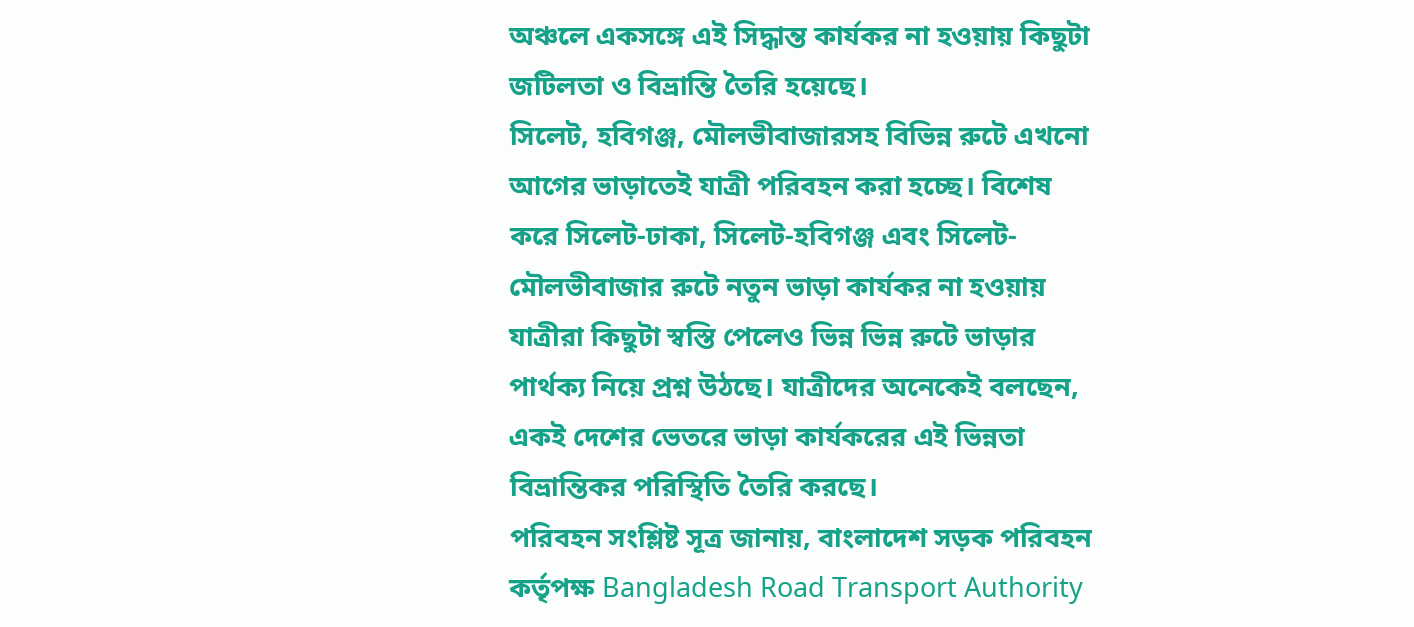অঞ্চলে একসঙ্গে এই সিদ্ধান্ত কার্যকর না হওয়ায় কিছুটা জটিলতা ও বিভ্রান্তি তৈরি হয়েছে।
সিলেট, হবিগঞ্জ, মৌলভীবাজারসহ বিভিন্ন রুটে এখনো আগের ভাড়াতেই যাত্রী পরিবহন করা হচ্ছে। বিশেষ করে সিলেট-ঢাকা, সিলেট-হবিগঞ্জ এবং সিলেট-মৌলভীবাজার রুটে নতুন ভাড়া কার্যকর না হওয়ায় যাত্রীরা কিছুটা স্বস্তি পেলেও ভিন্ন ভিন্ন রুটে ভাড়ার পার্থক্য নিয়ে প্রশ্ন উঠছে। যাত্রীদের অনেকেই বলছেন, একই দেশের ভেতরে ভাড়া কার্যকরের এই ভিন্নতা বিভ্রান্তিকর পরিস্থিতি তৈরি করছে।
পরিবহন সংশ্লিষ্ট সূত্র জানায়, বাংলাদেশ সড়ক পরিবহন কর্তৃপক্ষ Bangladesh Road Transport Authority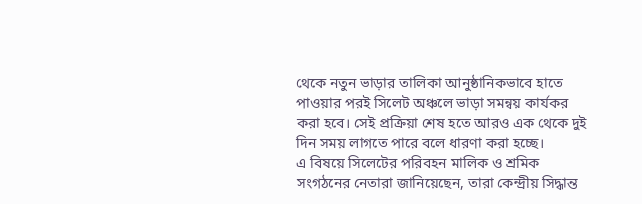থেকে নতুন ভাড়ার তালিকা আনুষ্ঠানিকভাবে হাতে পাওয়ার পরই সিলেট অঞ্চলে ভাড়া সমন্বয় কার্যকর করা হবে। সেই প্রক্রিয়া শেষ হতে আরও এক থেকে দুই দিন সময় লাগতে পারে বলে ধারণা করা হচ্ছে।
এ বিষয়ে সিলেটের পরিবহন মালিক ও শ্রমিক সংগঠনের নেতারা জানিয়েছেন, তারা কেন্দ্রীয় সিদ্ধান্ত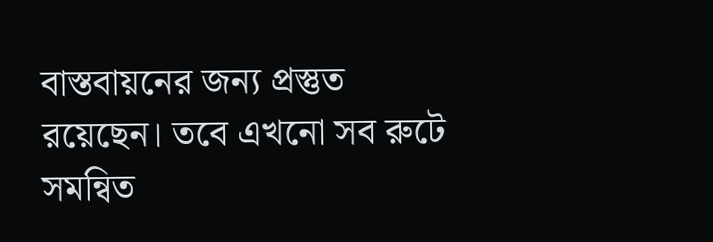বাস্তবায়নের জন্য প্রস্তুত রয়েছেন। তবে এখনো সব রুটে সমন্বিত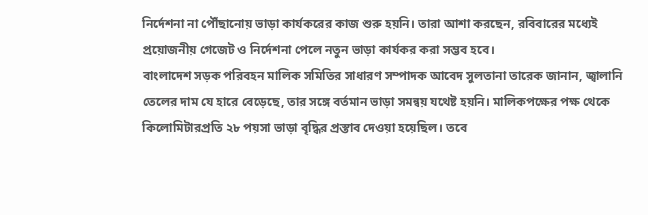নির্দেশনা না পৌঁছানোয় ভাড়া কার্যকরের কাজ শুরু হয়নি। তারা আশা করছেন, রবিবারের মধ্যেই প্রয়োজনীয় গেজেট ও নির্দেশনা পেলে নতুন ভাড়া কার্যকর করা সম্ভব হবে।
বাংলাদেশ সড়ক পরিবহন মালিক সমিতির সাধারণ সম্পাদক আবেদ সুলতানা তারেক জানান, জ্বালানি তেলের দাম যে হারে বেড়েছে, তার সঙ্গে বর্তমান ভাড়া সমন্বয় যথেষ্ট হয়নি। মালিকপক্ষের পক্ষ থেকে কিলোমিটারপ্রতি ২৮ পয়সা ভাড়া বৃদ্ধির প্রস্তাব দেওয়া হয়েছিল। তবে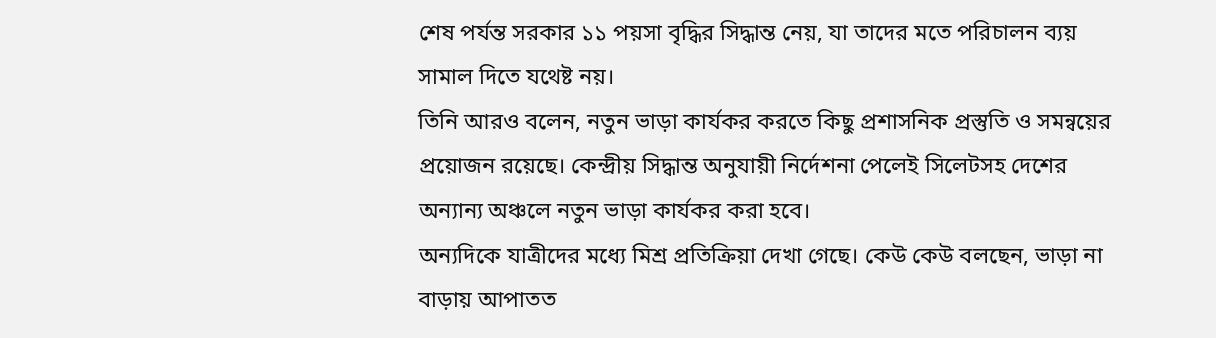শেষ পর্যন্ত সরকার ১১ পয়সা বৃদ্ধির সিদ্ধান্ত নেয়, যা তাদের মতে পরিচালন ব্যয় সামাল দিতে যথেষ্ট নয়।
তিনি আরও বলেন, নতুন ভাড়া কার্যকর করতে কিছু প্রশাসনিক প্রস্তুতি ও সমন্বয়ের প্রয়োজন রয়েছে। কেন্দ্রীয় সিদ্ধান্ত অনুযায়ী নির্দেশনা পেলেই সিলেটসহ দেশের অন্যান্য অঞ্চলে নতুন ভাড়া কার্যকর করা হবে।
অন্যদিকে যাত্রীদের মধ্যে মিশ্র প্রতিক্রিয়া দেখা গেছে। কেউ কেউ বলছেন, ভাড়া না বাড়ায় আপাতত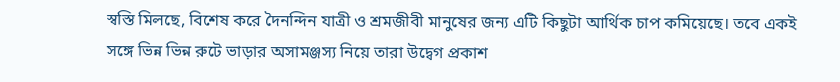স্বস্তি মিলছে, বিশেষ করে দৈনন্দিন যাত্রী ও শ্রমজীবী মানুষের জন্য এটি কিছুটা আর্থিক চাপ কমিয়েছে। তবে একই সঙ্গে ভিন্ন ভিন্ন রুটে ভাড়ার অসামঞ্জস্য নিয়ে তারা উদ্বেগ প্রকাশ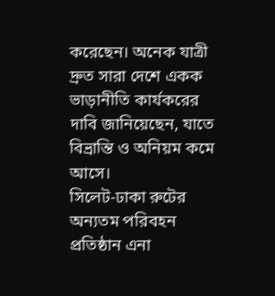করেছেন। অনেক যাত্রী দ্রুত সারা দেশে একক ভাড়ানীতি কার্যকরের দাবি জানিয়েছেন, যাতে বিভ্রান্তি ও অনিয়ম কমে আসে।
সিলেট-ঢাকা রুটের অন্যতম পরিবহন প্রতিষ্ঠান এনা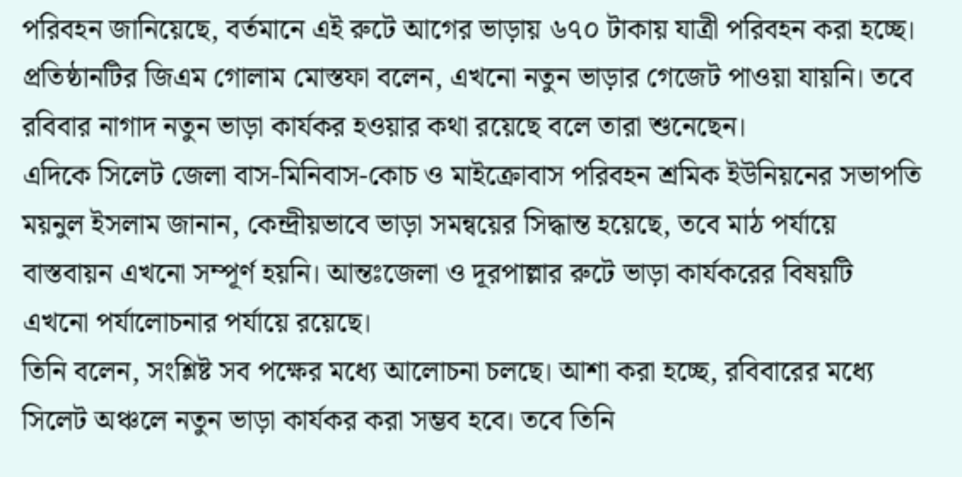পরিবহন জানিয়েছে, বর্তমানে এই রুটে আগের ভাড়ায় ৬৭০ টাকায় যাত্রী পরিবহন করা হচ্ছে। প্রতিষ্ঠানটির জিএম গোলাম মোস্তফা বলেন, এখনো নতুন ভাড়ার গেজেট পাওয়া যায়নি। তবে রবিবার নাগাদ নতুন ভাড়া কার্যকর হওয়ার কথা রয়েছে বলে তারা শুনেছেন।
এদিকে সিলেট জেলা বাস-মিনিবাস-কোচ ও মাইক্রোবাস পরিবহন শ্রমিক ইউনিয়নের সভাপতি ময়নুল ইসলাম জানান, কেন্দ্রীয়ভাবে ভাড়া সমন্বয়ের সিদ্ধান্ত হয়েছে, তবে মাঠ পর্যায়ে বাস্তবায়ন এখনো সম্পূর্ণ হয়নি। আন্তঃজেলা ও দূরপাল্লার রুটে ভাড়া কার্যকরের বিষয়টি এখনো পর্যালোচনার পর্যায়ে রয়েছে।
তিনি বলেন, সংশ্লিষ্ট সব পক্ষের মধ্যে আলোচনা চলছে। আশা করা হচ্ছে, রবিবারের মধ্যে সিলেট অঞ্চলে নতুন ভাড়া কার্যকর করা সম্ভব হবে। তবে তিনি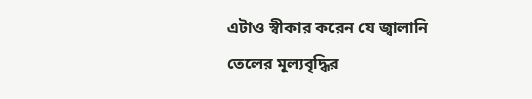এটাও স্বীকার করেন যে জ্বালানি তেলের মূল্যবৃদ্ধির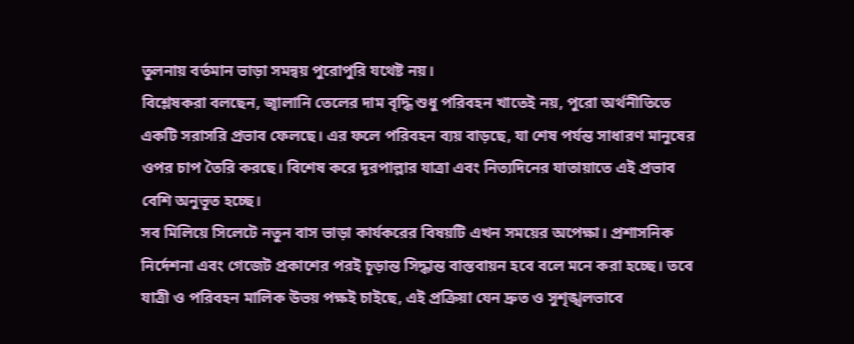তুলনায় বর্তমান ভাড়া সমন্বয় পুরোপুরি যথেষ্ট নয়।
বিশ্লেষকরা বলছেন, জ্বালানি তেলের দাম বৃদ্ধি শুধু পরিবহন খাতেই নয়, পুরো অর্থনীতিতে একটি সরাসরি প্রভাব ফেলছে। এর ফলে পরিবহন ব্যয় বাড়ছে, যা শেষ পর্যন্ত সাধারণ মানুষের ওপর চাপ তৈরি করছে। বিশেষ করে দূরপাল্লার যাত্রা এবং নিত্যদিনের যাতায়াতে এই প্রভাব বেশি অনুভূত হচ্ছে।
সব মিলিয়ে সিলেটে নতুন বাস ভাড়া কার্যকরের বিষয়টি এখন সময়ের অপেক্ষা। প্রশাসনিক নির্দেশনা এবং গেজেট প্রকাশের পরই চূড়ান্ত সিদ্ধান্ত বাস্তবায়ন হবে বলে মনে করা হচ্ছে। তবে যাত্রী ও পরিবহন মালিক উভয় পক্ষই চাইছে, এই প্রক্রিয়া যেন দ্রুত ও সুশৃঙ্খলভাবে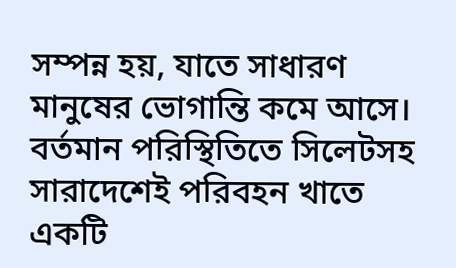সম্পন্ন হয়, যাতে সাধারণ মানুষের ভোগান্তি কমে আসে।
বর্তমান পরিস্থিতিতে সিলেটসহ সারাদেশেই পরিবহন খাতে একটি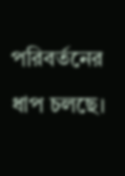পরিবর্তনের ধাপ চলছে।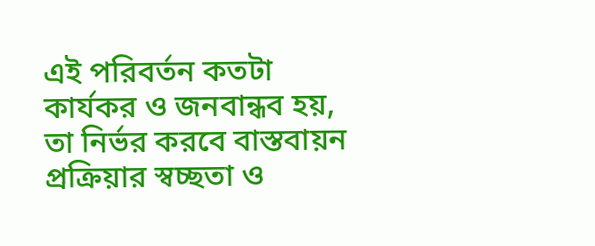এই পরিবর্তন কতটা কার্যকর ও জনবান্ধব হয়, তা নির্ভর করবে বাস্তবায়ন প্রক্রিয়ার স্বচ্ছতা ও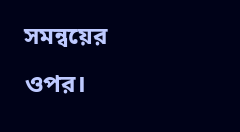সমন্বয়ের ওপর।